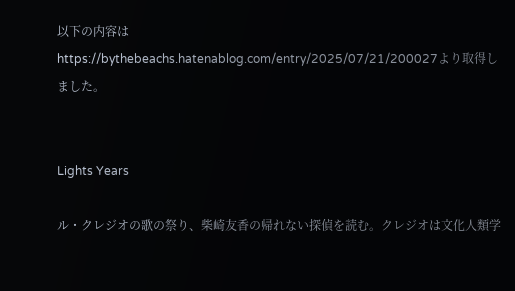以下の内容はhttps://bythebeachs.hatenablog.com/entry/2025/07/21/200027より取得しました。


Lights Years

ル・クレジオの歌の祭り、柴崎友香の帰れない探偵を読む。クレジオは文化人類学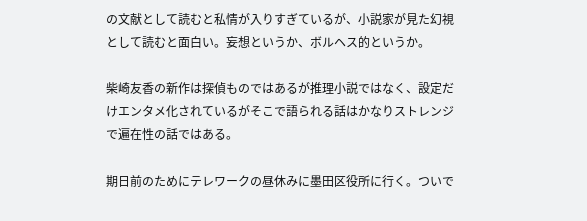の文献として読むと私情が入りすぎているが、小説家が見た幻視として読むと面白い。妄想というか、ボルヘス的というか。

柴崎友香の新作は探偵ものではあるが推理小説ではなく、設定だけエンタメ化されているがそこで語られる話はかなりストレンジで遍在性の話ではある。

期日前のためにテレワークの昼休みに墨田区役所に行く。ついで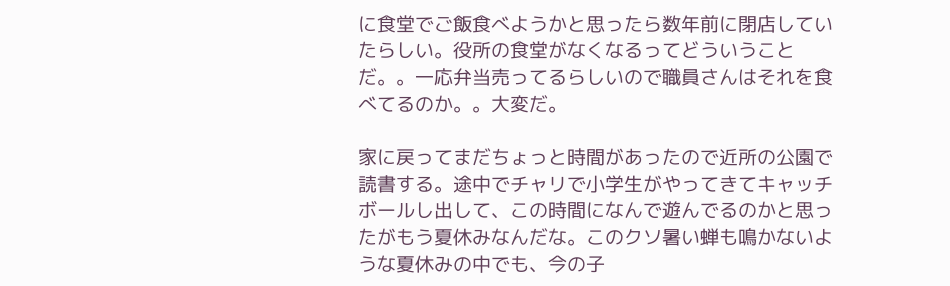に食堂でご飯食べようかと思ったら数年前に閉店していたらしい。役所の食堂がなくなるってどういうことだ。。一応弁当売ってるらしいので職員さんはそれを食べてるのか。。大変だ。

家に戻ってまだちょっと時間があったので近所の公園で読書する。途中でチャリで小学生がやってきてキャッチボールし出して、この時間になんで遊んでるのかと思ったがもう夏休みなんだな。このクソ暑い蝉も鳴かないような夏休みの中でも、今の子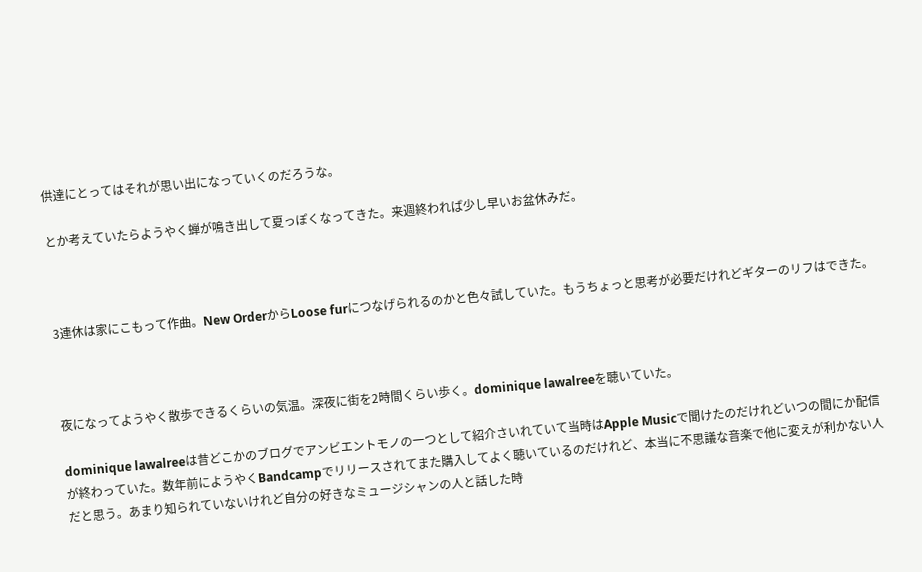供達にとってはそれが思い出になっていくのだろうな。

とか考えていたらようやく蝉が鳴き出して夏っぽくなってきた。来週終われば少し早いお盆休みだ。



3連休は家にこもって作曲。New OrderからLoose furにつなげられるのかと色々試していた。もうちょっと思考が必要だけれどギターのリフはできた。



夜になってようやく散歩できるくらいの気温。深夜に街を2時間くらい歩く。dominique lawalreeを聴いていた。

dominique lawalreeは昔どこかのブログでアンビエントモノの一つとして紹介さいれていて当時はApple Musicで聞けたのだけれどいつの間にか配信が終わっていた。数年前にようやくBandcampでリリースされてまた購入してよく聴いているのだけれど、本当に不思議な音楽で他に変えが利かない人だと思う。あまり知られていないけれど自分の好きなミュージシャンの人と話した時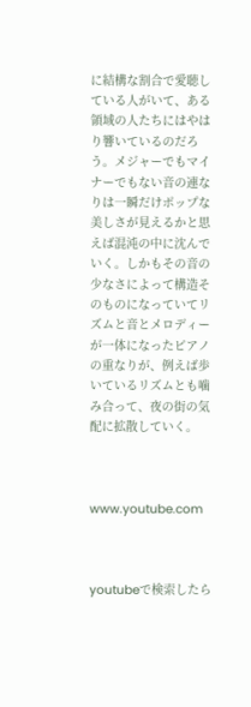に結構な割合で愛聴している人がいて、ある領域の人たちにはやはり響いているのだろう。メジャーでもマイナーでもない音の連なりは一瞬だけポップな美しさが見えるかと思えば混沌の中に沈んでいく。しかもその音の少なさによって構造そのものになっていてリズムと音とメロディーが一体になったピアノの重なりが、例えば歩いているリズムとも噛み合って、夜の街の気配に拡散していく。



www.youtube.com



youtubeで検索したら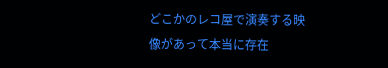どこかのレコ屋で演奏する映像があって本当に存在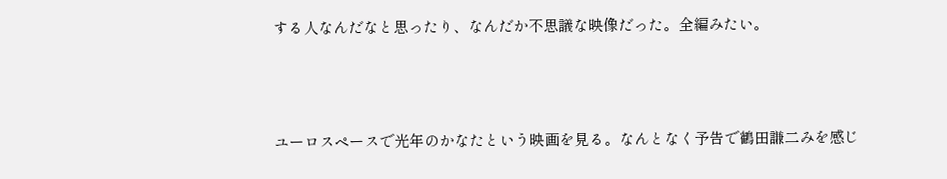する人なんだなと思ったり、なんだか不思議な映像だった。全編みたい。



ユーロスペースで光年のかなたという映画を見る。なんとなく予告で鶴田謙二みを感じ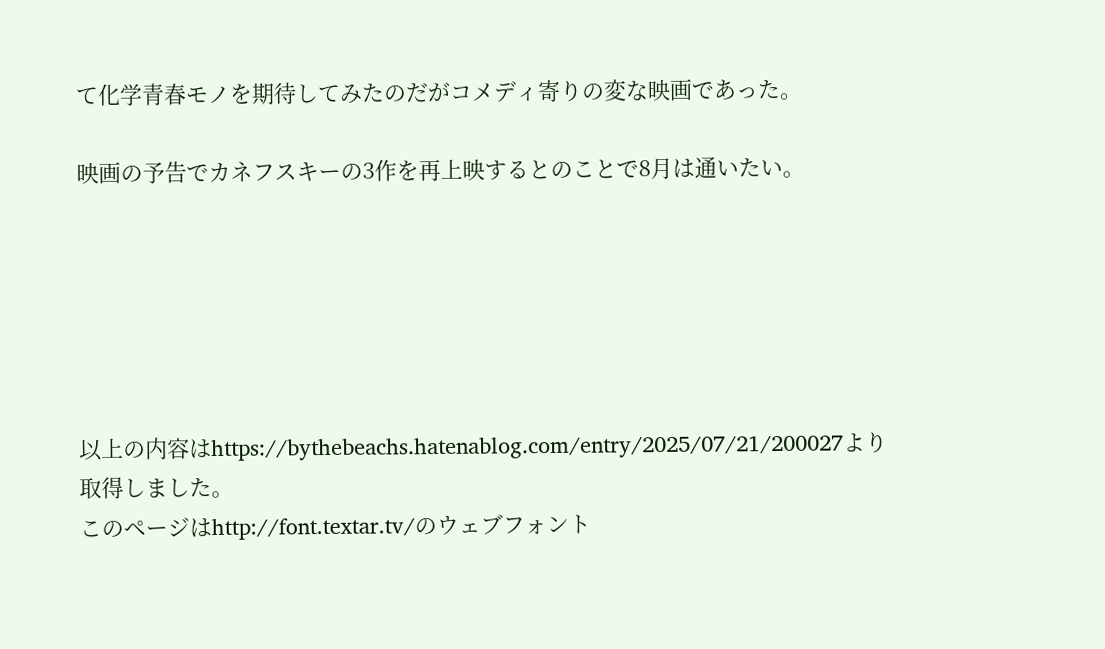て化学青春モノを期待してみたのだがコメディ寄りの変な映画であった。

映画の予告でカネフスキーの3作を再上映するとのことで8月は通いたい。






以上の内容はhttps://bythebeachs.hatenablog.com/entry/2025/07/21/200027より取得しました。
このページはhttp://font.textar.tv/のウェブフォント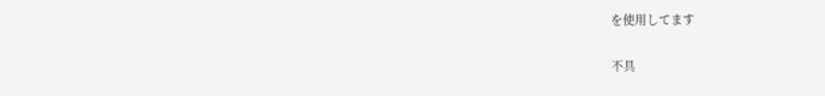を使用してます

不具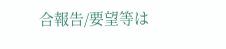合報告/要望等は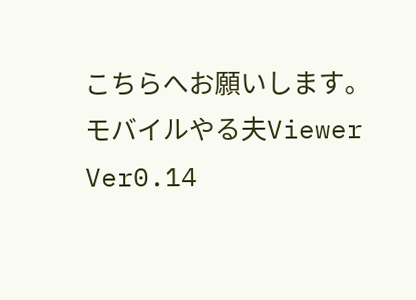こちらへお願いします。
モバイルやる夫Viewer Ver0.14